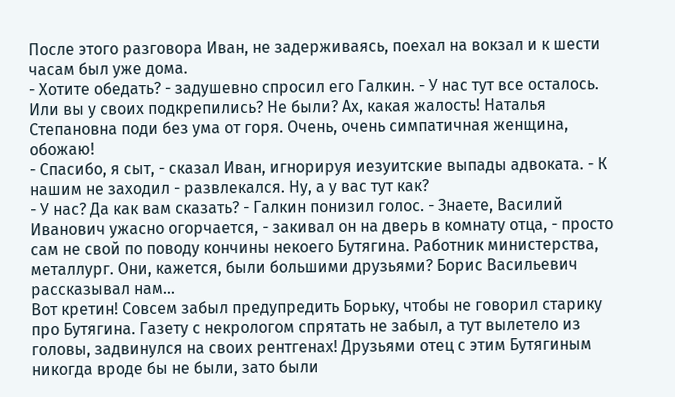После этого разговора Иван, не задерживаясь, поехал на вокзал и к шести часам был уже дома.
- Хотите обедать? - задушевно спросил его Галкин. - У нас тут все осталось. Или вы у своих подкрепились? Не были? Ах, какая жалость! Наталья Степановна поди без ума от горя. Очень, очень симпатичная женщина, обожаю!
- Спасибо, я сыт, - сказал Иван, игнорируя иезуитские выпады адвоката. - К нашим не заходил - развлекался. Ну, а у вас тут как?
- У нас? Да как вам сказать? - Галкин понизил голос. - Знаете, Василий Иванович ужасно огорчается, - закивал он на дверь в комнату отца, - просто сам не свой по поводу кончины некоего Бутягина. Работник министерства, металлург. Они, кажется, были большими друзьями? Борис Васильевич рассказывал нам...
Вот кретин! Совсем забыл предупредить Борьку, чтобы не говорил старику про Бутягина. Газету с некрологом спрятать не забыл, а тут вылетело из головы, задвинулся на своих рентгенах! Друзьями отец с этим Бутягиным никогда вроде бы не были, зато были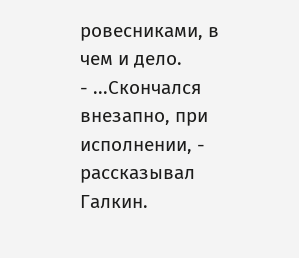ровесниками, в чем и дело.
- ...Скончался внезапно, при исполнении, - рассказывал Галкин.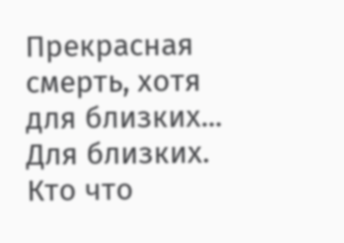Прекрасная смерть, хотя для близких...
Для близких. Кто что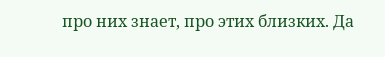про них знает, про этих близких. Да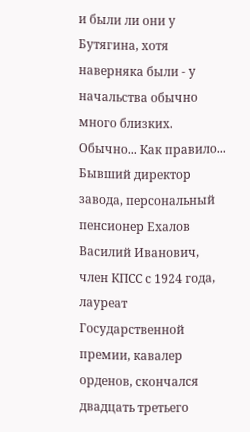и были ли они у Бутягина, хотя наверняка были - у начальства обычно много близких. Обычно... Как правило...
Бывший директор завода, персональный пенсионер Ехалов Василий Иванович, член КПСС с 1924 года, лауреат Государственной премии, кавалер орденов, скончался двадцать третьего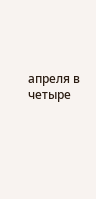апреля в четыре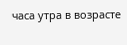часа утра в возрасте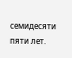семидесяти пяти лет.